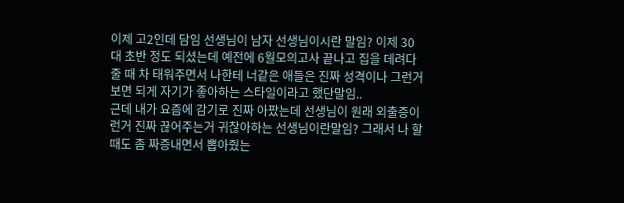이제 고2인데 담임 선생님이 남자 선생님이시란 말임? 이제 30대 초반 정도 되셨는데 예전에 6월모의고사 끝나고 집을 데려다줄 때 차 태워주면서 나한테 너같은 애들은 진짜 성격이나 그런거 보면 되게 자기가 좋아하는 스타일이라고 했단말임..
근데 내가 요즘에 감기로 진짜 아팠는데 선생님이 원래 외출증이런거 진짜 끊어주는거 귀찮아하는 선생님이란말임? 그래서 나 할때도 좀 짜증내면서 뽑아줬는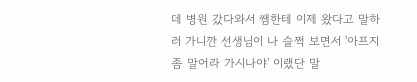데 병원 갔다와서 쌤한테 이제 왔다고 말하러 가니깐 선생님이 나 슬쩍 보면서 '아프지 좀 말어라 가시나야' 이랬단 말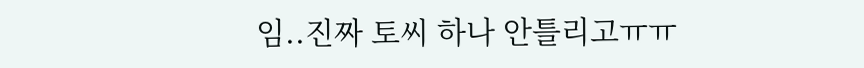임..진짜 토씨 하나 안틀리고ㅠㅠ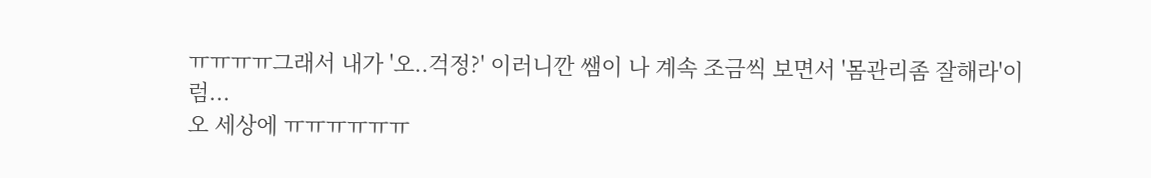ㅠㅠㅠㅠ그래서 내가 '오..걱정?' 이러니깐 쌤이 나 계속 조금씩 보면서 '몸관리좀 잘해라'이럼...
오 세상에 ㅠㅠㅠㅠㅠㅠ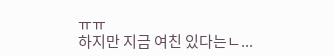ㅠㅠ
하지만 지금 여친 있다는ㄴ...